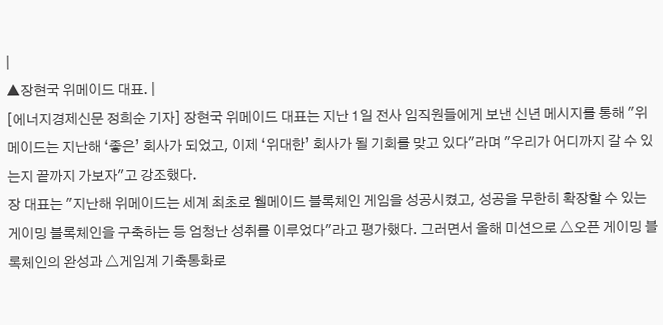|
▲장현국 위메이드 대표. |
[에너지경제신문 정희순 기자] 장현국 위메이드 대표는 지난 1일 전사 임직원들에게 보낸 신년 메시지를 통해 "위메이드는 지난해 ‘좋은’ 회사가 되었고, 이제 ‘위대한’ 회사가 될 기회를 맞고 있다"라며 "우리가 어디까지 갈 수 있는지 끝까지 가보자"고 강조했다.
장 대표는 "지난해 위메이드는 세계 최초로 웰메이드 블록체인 게임을 성공시켰고, 성공을 무한히 확장할 수 있는 게이밍 블록체인을 구축하는 등 엄청난 성취를 이루었다"라고 평가했다. 그러면서 올해 미션으로 △오픈 게이밍 블록체인의 완성과 △게임계 기축통화로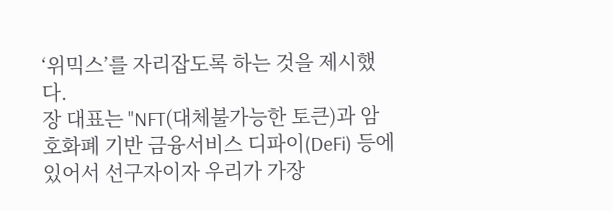‘위믹스’를 자리잡도록 하는 것을 제시했다.
장 대표는 "NFT(대체불가능한 토큰)과 암호화폐 기반 금융서비스 디파이(DeFi) 등에 있어서 선구자이자 우리가 가장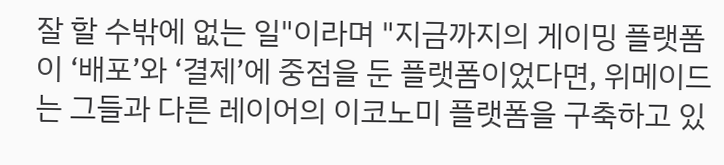잘 할 수밖에 없는 일"이라며 "지금까지의 게이밍 플랫폼이 ‘배포’와 ‘결제’에 중점을 둔 플랫폼이었다면, 위메이드는 그들과 다른 레이어의 이코노미 플랫폼을 구축하고 있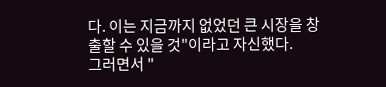다. 이는 지금까지 없었던 큰 시장을 창출할 수 있을 것"이라고 자신했다.
그러면서 "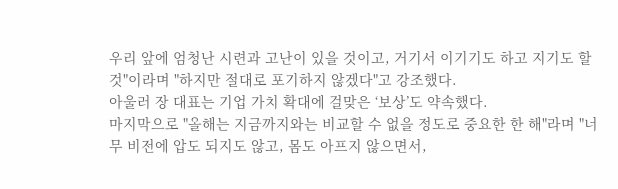우리 앞에 엄청난 시련과 고난이 있을 것이고, 거기서 이기기도 하고 지기도 할 것"이라며 "하지만 절대로 포기하지 않겠다"고 강조했다.
아울러 장 대표는 기업 가치 확대에 걸맞은 ‘보상’도 약속했다.
마지막으로 "올해는 지금까지와는 비교할 수 없을 정도로 중요한 한 해"라며 "너무 비전에 압도 되지도 않고, 몸도 아프지 않으면서,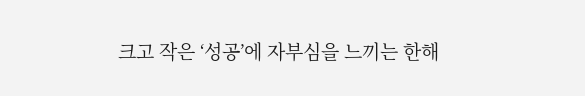크고 작은 ‘성공’에 자부심을 느끼는 한해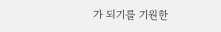가 되기를 기원한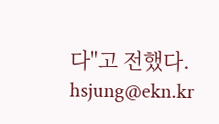다"고 전했다.
hsjung@ekn.kr